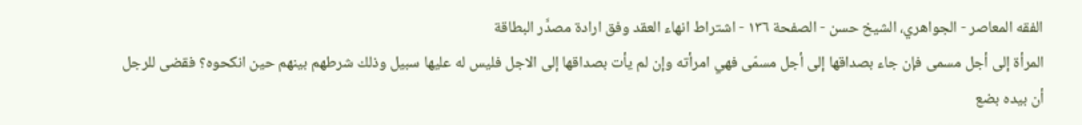الفقه المعاصر - الجواهري، الشيخ حسن - الصفحة ١٣٦ - اشتراط انهاء العقد وفق ارادة مصدَّر البطاقة
المرأة إلى أجل مسمى فإن جاء بصداقها إلى أجل مسمّى فهي امرأته وإن لم يأت بصداقها إلى الاجل فليس له عليها سبيل وذلك شرطهم بينهم حين انكحوه؟ فقضى للرجل أن بيده بضع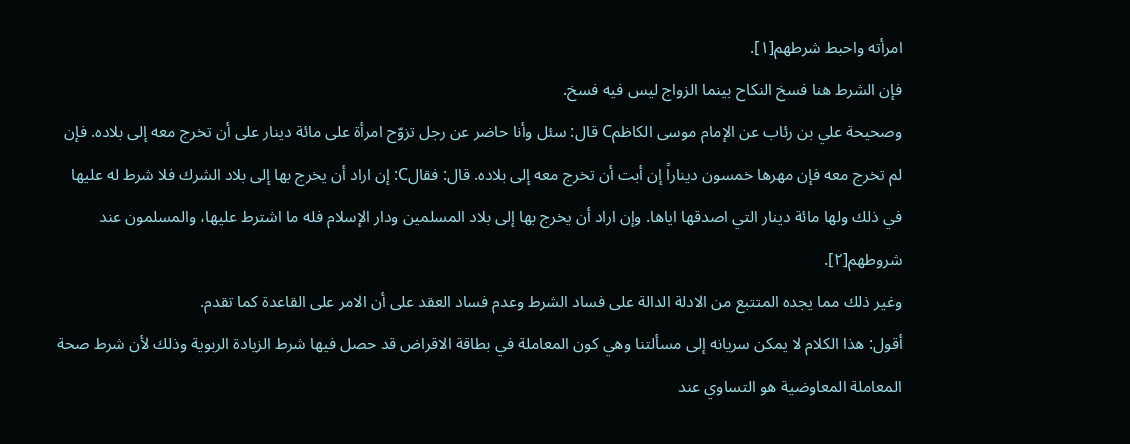امرأته واحبط شرطهم[١].
فإن الشرط هنا فسخ النكاح بينما الزواج ليس فيه فسخ.
وصحيحة علي بن رئاب عن الإمام موسى الكاظمC قال: سئل وأنا حاضر عن رجل تزوّح امرأة على مائة دينار على أن تخرج معه إلى بلاده. فإن لم تخرج معه فإن مهرها خمسون ديناراً إن أبت أن تخرج معه إلى بلاده. قال: فقالC: إن اراد أن يخرج بها إلى بلاد الشرك فلا شرط له عليها في ذلك ولها مائة دينار التي اصدقها اياها. وإن اراد أن يخرج بها إلى بلاد المسلمين ودار الإسلام فله ما اشترط عليها، والمسلمون عند شروطهم[٢].
وغير ذلك مما يجده المتتبع من الادلة الدالة على فساد الشرط وعدم فساد العقد على أن الامر على القاعدة كما تقدم.
أقول: هذا الكلام لا يمكن سريانه إلى مسألتنا وهي كون المعاملة في بطاقة الاقراض قد حصل فيها شرط الزيادة الربوية وذلك لأن شرط صحة المعاملة المعاوضية هو التساوي عند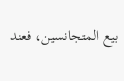بيع المتجانسين، فعند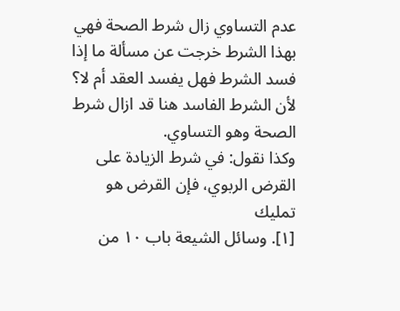عدم التساوي زال شرط الصحة فهي بهذا الشرط خرجت عن مسألة ما إذا فسد الشرط فهل يفسد العقد أم لا؟ لأن الشرط الفاسد هنا قد ازال شرط الصحة وهو التساوي.
وكذا نقول: في شرط الزيادة على القرض الربوي، فإن القرض هو تمليك
[١]. وسائل الشيعة باب ١٠ من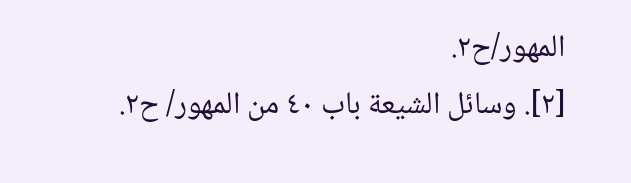المهور/ح٢.
[٢]. وسائل الشيعة باب ٤٠ من المهور/ ح٢.